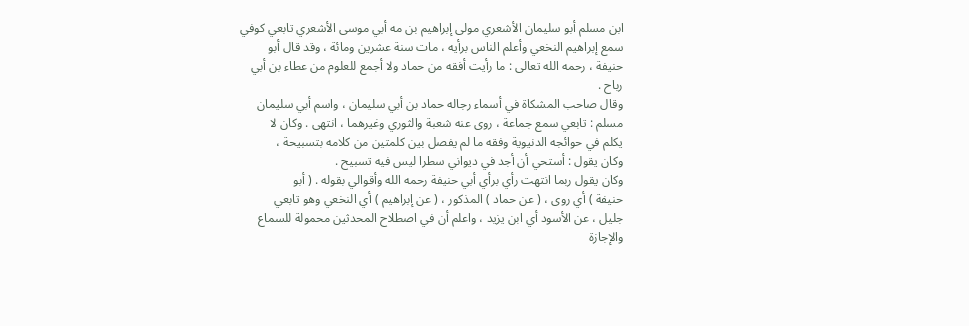ابن مسلم أبو سليمان الأشعري مولى إبراهيم بن مه أبي موسى الأشعري تابعي كوفي
سمع إبراهيم النخعي وأعلم الناس برأيه ، مات سنة عشرين ومائة ، وقد قال أبو
حنيفة ، رحمه الله تعالى : ما رأيت أفقه من حماد ولا أجمع للعلوم من عطاء بن أبي
رباح .
وقال صاحب المشكاة في أسماء رجاله حماد بن أبي سليمان ، واسم أبي سليمان
مسلم : تابعي سمع جماعة ، روى عنه شعبة والثوري وغيرهما ، انتهى . وكان لا
يكلم في حوائجه الدنيوية وفقه ما لم يفصل بين كلمتين من كلامه بتسبيحة ،
وكان يقول : أستحي أن أجد في ديواني سطرا ليس فيه تسبيح .
وكان يقول ربما انتهت رأي برأي أبي حنيفة رحمه الله وأقوالي بقوله . ( أبو
حنيفة ) أي روى ، ( عن حماد ) المذكور ، ( عن إبراهيم ) أي النخعي وهو تابعي
جليل ، عن الأسود أي ابن يزيد ، واعلم أن في اصطلاح المحدثين محمولة للسماع
والإجازة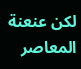لكن عنعنة المعاصر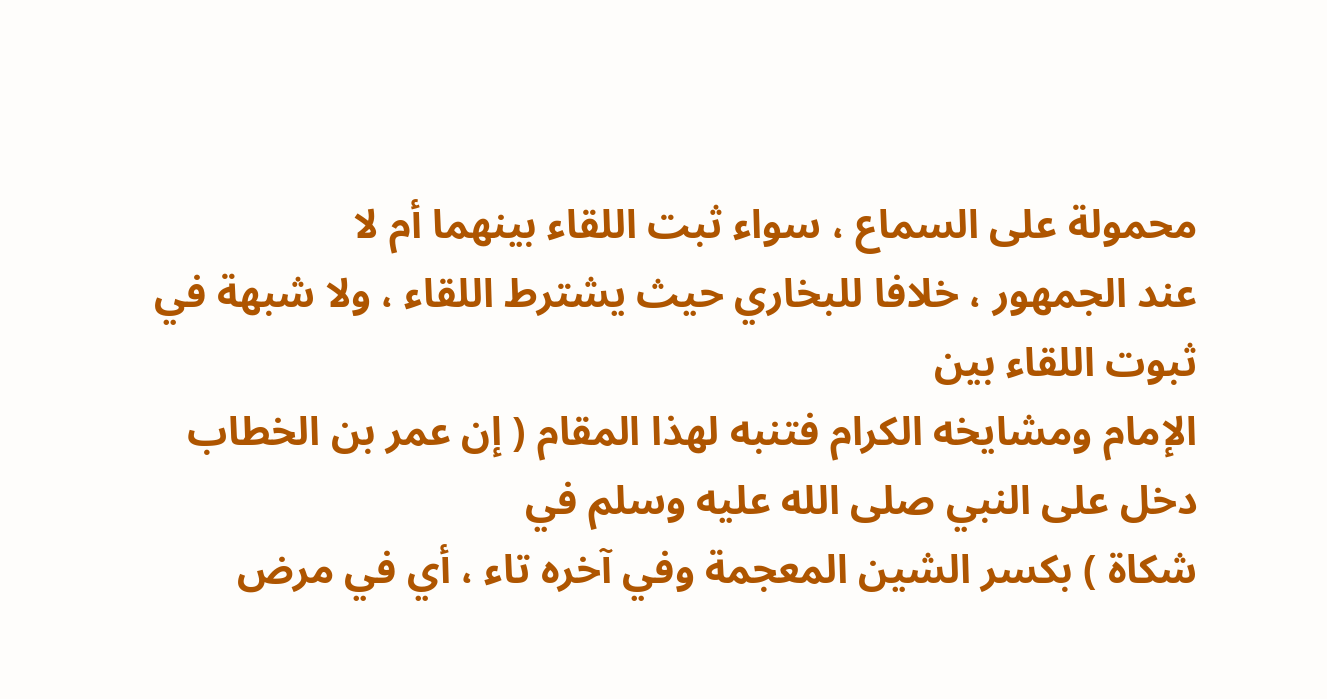محمولة على السماع ، سواء ثبت اللقاء بينهما أم لا
عند الجمهور ، خلافا للبخاري حيث يشترط اللقاء ، ولا شبهة في ثبوت اللقاء بين
الإمام ومشايخه الكرام فتنبه لهذا المقام ( إن عمر بن الخطاب دخل على النبي صلى الله عليه وسلم في
شكاة ) بكسر الشين المعجمة وفي آخره تاء ، أي في مرض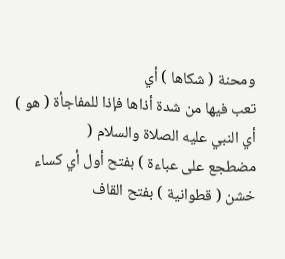ومحنة ( شكاها ) أي
تعب فيها من شدة أذاها فإذا للمفاجأة ( هو ) أي النبي عليه الصلاة والسلام (
مضطجع على عباءة ) بفتح أول أي كساء خشن ( قطوانية ) بفتح القاف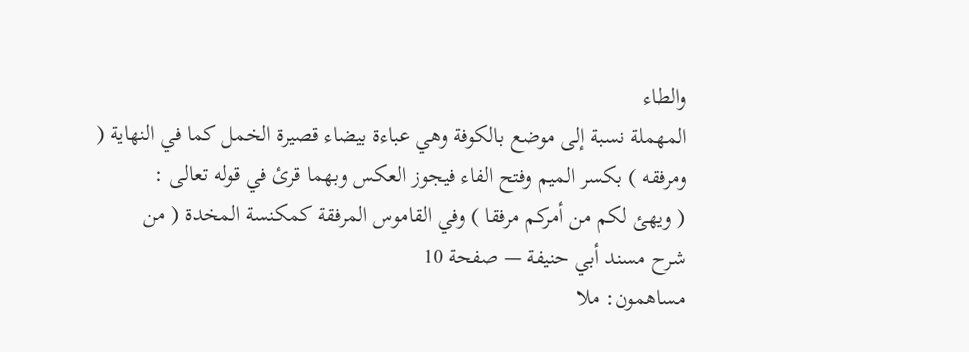والطاء
المهملة نسبة إلى موضع بالكوفة وهي عباءة بيضاء قصيرة الخمل كما في النهاية (
ومرفقه ) بكسر الميم وفتح الفاء فيجوز العكس وبهما قرئ في قوله تعالى :
( ويهئ لكم من أمركم مرفقا ) وفي القاموس المرفقة كمكنسة المخدة ( من
شرح مسند أبي حنيفة — صفحة 10
مساهمون: ملا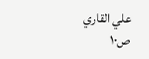علي القاري
ص١٠